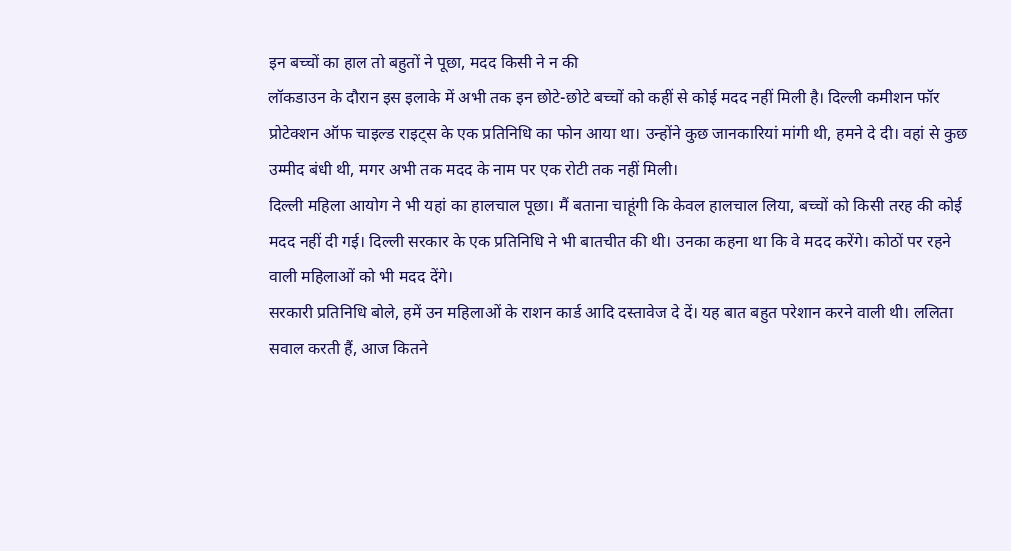इन बच्चों का हाल तो बहुतों ने पूछा, मदद किसी ने न की
लॉकडाउन के दौरान इस इलाके में अभी तक इन छोटे-छोटे बच्चों को कहीं से कोई मदद नहीं मिली है। दिल्ली कमीशन फॉर प्रोटेक्शन ऑफ चाइल्ड राइट्स के एक प्रतिनिधि का फोन आया था। उन्होंने कुछ जानकारियां मांगी थी, हमने दे दी। वहां से कुछ उम्मीद बंधी थी, मगर अभी तक मदद के नाम पर एक रोटी तक नहीं मिली।
दिल्ली महिला आयोग ने भी यहां का हालचाल पूछा। मैं बताना चाहूंगी कि केवल हालचाल लिया, बच्चों को किसी तरह की कोई मदद नहीं दी गई। दिल्ली सरकार के एक प्रतिनिधि ने भी बातचीत की थी। उनका कहना था कि वे मदद करेंगे। कोठों पर रहने वाली महिलाओं को भी मदद देंगे।
सरकारी प्रतिनिधि बोले, हमें उन महिलाओं के राशन कार्ड आदि दस्तावेज दे दें। यह बात बहुत परेशान करने वाली थी। ललिता सवाल करती हैं, आज कितने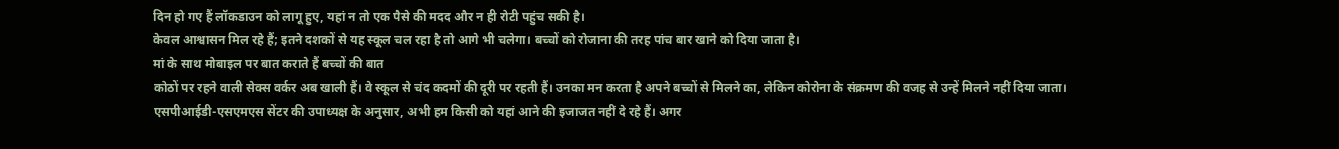दिन हो गए हैं लॉकडाउन को लागू हुए, यहां न तो एक पैसे की मदद और न ही रोटी पहुंच सकी है।
केवल आश्वासन मिल रहे हैं; इतने दशकों से यह स्कूल चल रहा है तो आगे भी चलेगा। बच्चों को रोजाना की तरह पांच बार खाने को दिया जाता है।
मां के साथ मोबाइल पर बात कराते हैं बच्चों की बात
कोठों पर रहने वाली सेक्स वर्कर अब खाली हैं। वे स्कूल से चंद कदमों की दूरी पर रहती हैं। उनका मन करता है अपने बच्चों से मिलने का, लेकिन कोरोना के संक्रमण की वजह से उन्हें मिलने नहीं दिया जाता।
एसपीआईडी-एसएमएस सेंटर की उपाध्यक्ष के अनुसार, अभी हम किसी को यहां आने की इजाजत नहीं दे रहे हैं। अगर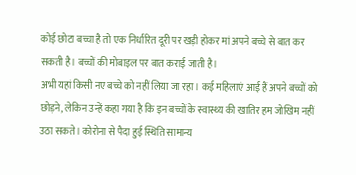कोई छोटा बच्चा है तो एक निर्धारित दूरी पर खड़ी होकर मां अपने बच्चे से बात कर सकती है। बच्चों की मोबाइल पर बात कराई जाती है।
अभी यहां किसी नए बच्चे को नहीं लिया जा रहा। कई महिलाएं आई हैं अपने बच्चों को छोड़ने, लेकिन उन्हें कहा गया है कि इन बच्चों के स्वास्थ्य की खातिर हम जोखिम नहीं उठा सकते। कोरोना से पैदा हुई स्थिति सामान्य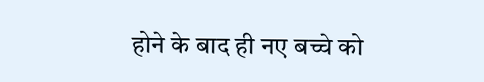होने के बाद ही नए बच्चे को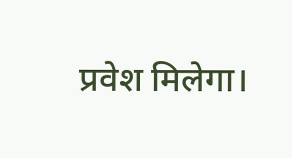प्रवेश मिलेगा।